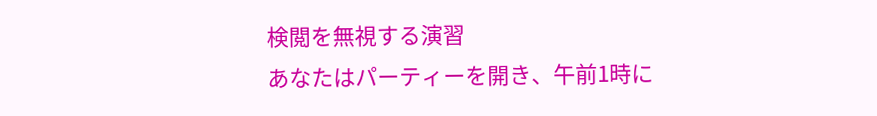検閲を無視する演習
あなたはパーティーを開き、午前1時に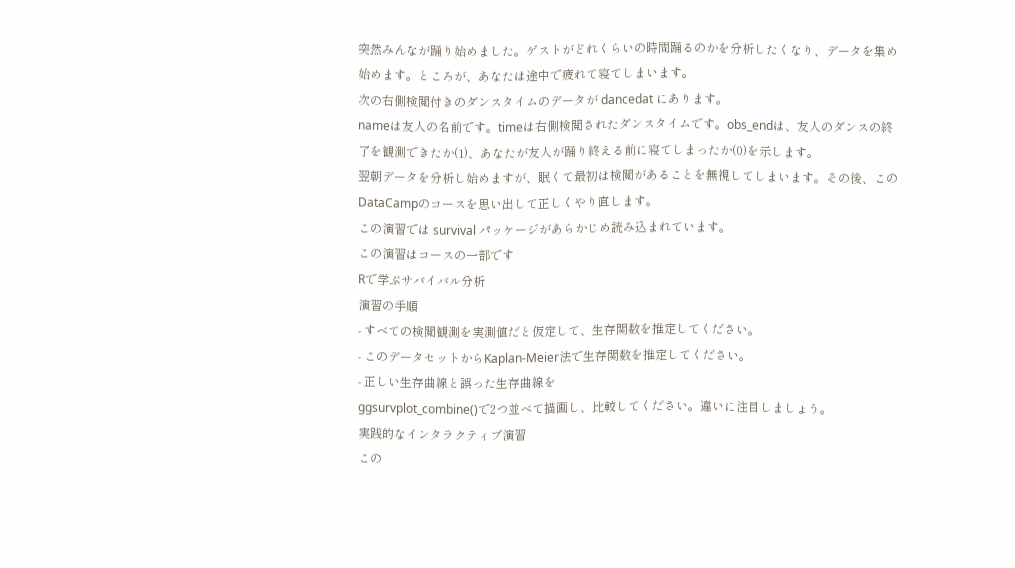突然みんなが踊り始めました。ゲストがどれくらいの時間踊るのかを分析したくなり、データを集め始めます。ところが、あなたは途中で疲れて寝てしまいます。
次の右側検閲付きのダンスタイムのデータが dancedat にあります。
nameは友人の名前です。timeは右側検閲されたダンスタイムです。obs_endは、友人のダンスの終了を観測できたか(1)、あなたが友人が踊り終える前に寝てしまったか(0)を示します。
翌朝データを分析し始めますが、眠くて最初は検閲があることを無視してしまいます。その後、このDataCampのコースを思い出して正しくやり直します。
この演習では survival パッケージがあらかじめ読み込まれています。
この演習はコースの一部です
Rで学ぶサバイバル分析
演習の手順
- すべての検閲観測を実測値だと仮定して、生存関数を推定してください。
- このデータセットからKaplan-Meier法で生存関数を推定してください。
- 正しい生存曲線と誤った生存曲線を
ggsurvplot_combine()で2つ並べて描画し、比較してください。違いに注目しましょう。
実践的なインタラクティブ演習
この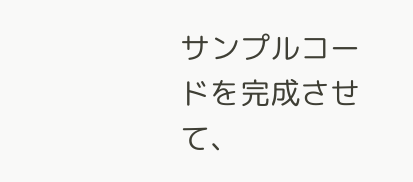サンプルコードを完成させて、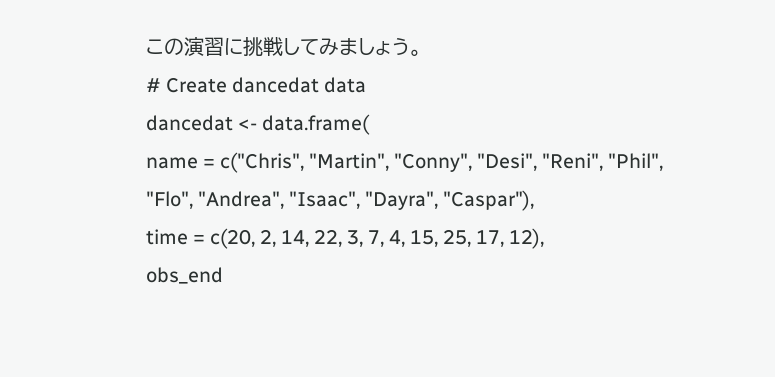この演習に挑戦してみましょう。
# Create dancedat data
dancedat <- data.frame(
name = c("Chris", "Martin", "Conny", "Desi", "Reni", "Phil",
"Flo", "Andrea", "Isaac", "Dayra", "Caspar"),
time = c(20, 2, 14, 22, 3, 7, 4, 15, 25, 17, 12),
obs_end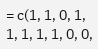= c(1, 1, 0, 1, 1, 1, 1, 1, 0, 0,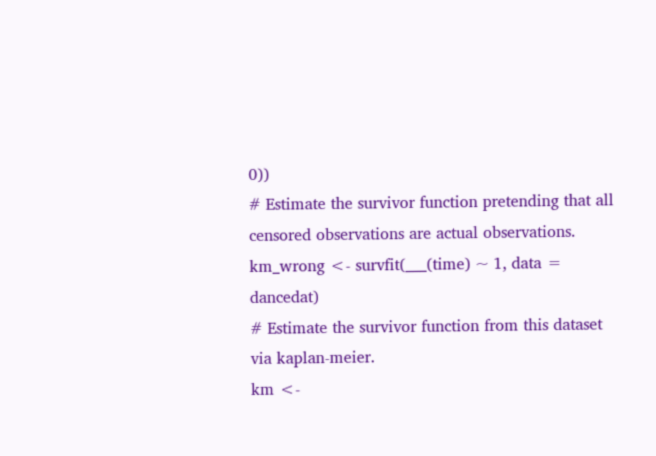0))
# Estimate the survivor function pretending that all censored observations are actual observations.
km_wrong <- survfit(___(time) ~ 1, data = dancedat)
# Estimate the survivor function from this dataset via kaplan-meier.
km <-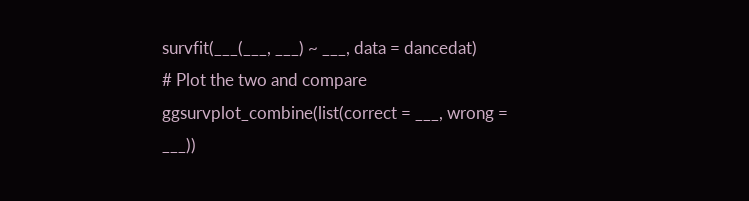survfit(___(___, ___) ~ ___, data = dancedat)
# Plot the two and compare
ggsurvplot_combine(list(correct = ___, wrong = ___))